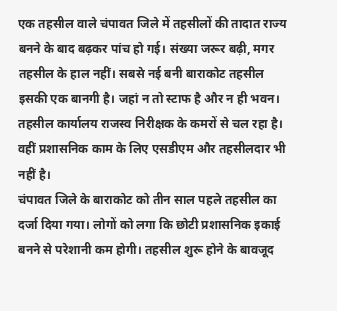एक तहसील वाले चंपावत जिले में तहसीलों की तादात राज्य बनने के बाद बढ़कर पांच हो गई। संख्या जरूर बढ़ी, मगर तहसील के हाल नहीं। सबसे नई बनी बाराकोट तहसील इसकी एक बानगी है। जहां न तो स्टाफ है और न ही भवन। तहसील कार्यालय राजस्व निरीक्षक के कमरों से चल रहा है। वहीं प्रशासनिक काम के लिए एसडीएम और तहसीलदार भी नहीं है।
चंपावत जिले के बाराकोट को तीन साल पहले तहसील का दर्जा दिया गया। लोगों को लगा कि छोटी प्रशासनिक इकाई बनने से परेशानी कम होगी। तहसील शुरू होने के बावजूद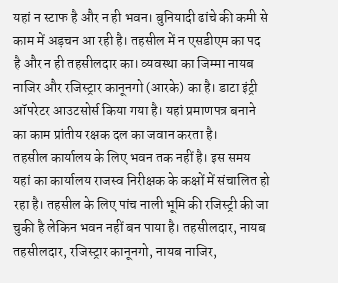यहां न स्टाफ है और न ही भवन। बुनियादी ढांचे की कमी से काम में अड़चन आ रही है। तहसील में न एसडीएम का पद है और न ही तहसीलदार का। व्यवस्था का जिम्मा नायब नाजिर और रजिस्ट्रार कानूनगो (आरके) का है। डाटा इंट्री ऑपरेटर आउटसोर्स किया गया है। यहां प्रमाणपत्र बनाने का काम प्रांतीय रक्षक दल का जवान करता है।
तहसील कार्यालय के लिए भवन तक नहीं है। इस समय यहां का कार्यालय राजस्व निरीक्षक के कक्षों में संचालित हो रहा है। तहसील के लिए पांच नाली भूमि की रजिस्ट्री की जा चुकी है लेकिन भवन नहीं बन पाया है। तहसीलदार, नायब तहसीलदार, रजिस्ट्रार कानूनगो, नायब नाजिर,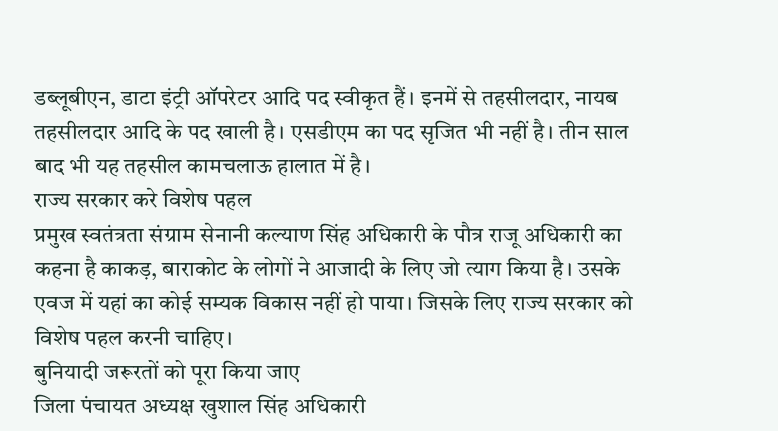डब्लूबीएन, डाटा इंट्री ऑपरेटर आदि पद स्वीकृत हैं। इनमें से तहसीलदार, नायब तहसीलदार आदि के पद खाली है। एसडीएम का पद सृजित भी नहीं है। तीन साल बाद भी यह तहसील कामचलाऊ हालात में है।
राज्य सरकार करे विशेष पहल
प्रमुख स्वतंत्रता संग्राम सेनानी कल्याण सिंह अधिकारी के पौत्र राजू अधिकारी का कहना है काकड़, बाराकोट के लोगों ने आजादी के लिए जो त्याग किया है। उसके एवज में यहां का कोई सम्यक विकास नहीं हो पाया। जिसके लिए राज्य सरकार को विशेष पहल करनी चाहिए।
बुनियादी जरूरतों को पूरा किया जाए
जिला पंचायत अध्यक्ष खुशाल सिंह अधिकारी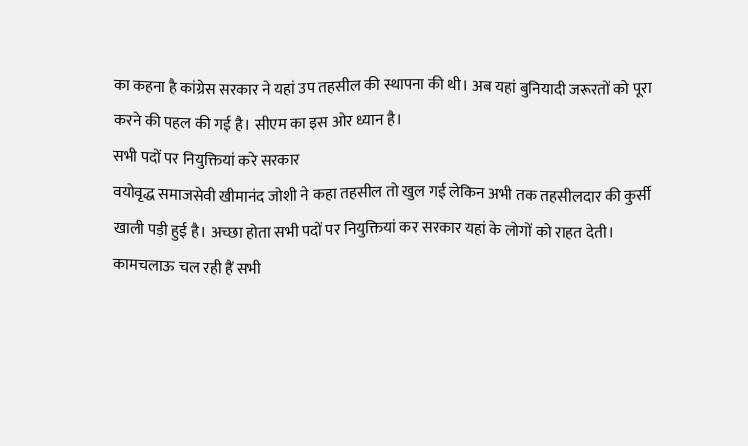का कहना है कांग्रेस सरकार ने यहां उप तहसील की स्थापना की थी। अब यहां बुनियादी जरूरतों को पूरा करने की पहल की गई है। सीएम का इस ओर ध्यान है।
सभी पदों पर नियुक्तियां करे सरकार
वयोवृद्ध समाजसेवी खीमानंद जोशी ने कहा तहसील तो खुल गई लेकिन अभी तक तहसीलदार की कुर्सी खाली पड़ी हुई है। अच्छा होता सभी पदों पर नियुक्तियां कर सरकार यहां के लोगों को राहत देती।
कामचलाऊ चल रही हैं सभी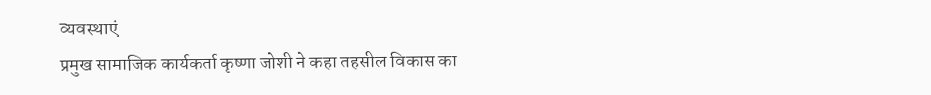व्यवस्थाएं
प्रमुख सामाजिक कार्यकर्ता कृष्णा जोशी ने कहा तहसील विकास का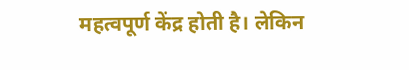महत्वपूर्ण केंद्र होती है। लेकिन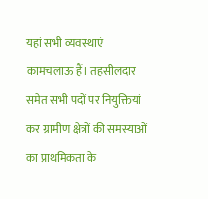यहां सभी व्यवस्थाएं कामचलाऊ हैं। तहसीलदार समेत सभी पदों पर नियुक्तियां कर ग्रामीण क्षेत्रों की समस्याओं का प्राथमिकता के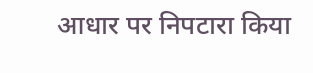आधार पर निपटारा किया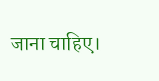जाना चाहिए।